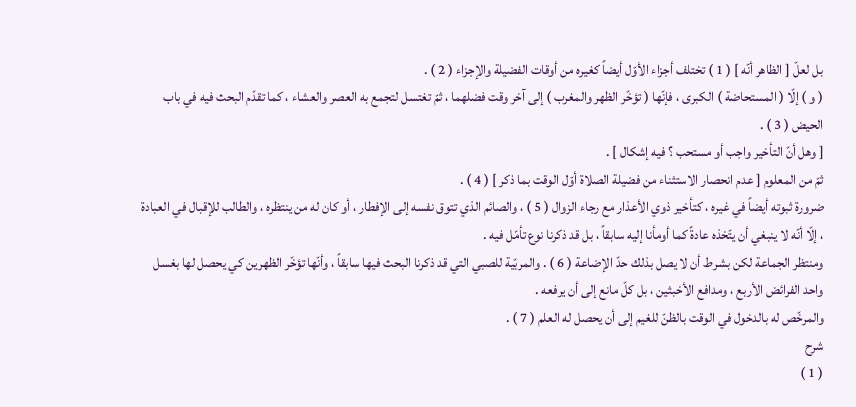بل لعلّ [ الظاهر أنّه ] ( 1 ) تختلف أجزاء الأوّل أيضاً كغيره من أوقات الفضيلة والإجزاء ( 2 ) .
( و ) إلّا ( المستحاضة ) الكبرى ، فإنّها ( تؤخّر الظهر والمغرب ) إلى آخر وقت فضلهما ، ثمّ تغتسل لتجمع به العصر والعشاء ، كما تقدّم البحث فيه في باب الحيض ( 3 ) .
[ وهل أنّ التأخير واجب أو مستحب ؟ فيه إشكال ] .
ثمّ من المعلوم [ عدم انحصار الاستثناء من فضيلة الصلاة أوّل الوقت بما ذكر ] ( 4 ) .
ضرورة ثبوته أيضاً في غيره ، كتأخير ذوي الأعذار مع رجاء الزوال ( 5 ) ، والصائم الذي تتوق نفسه إلى الإفطار ، أو كان له من ينتظره ، والطالب للإقبال في العبادة ، إلّا أنّه لا ينبغي أن يتّخذه عادةً كما أومأنا إليه سابقاً ، بل قد ذكرنا نوع تأمّل فيه .
ومنتظر الجماعة لكن بشرط أن لا يصل بذلك حدّ الإضاعة ( 6 ) . والمربّية للصبي التي قد ذكرنا البحث فيها سابقاً ، وأنّها تؤخّر الظهرين كي يحصل لها بغسل واحد الفرائض الأربع ، ومدافع الأخبثين ، بل كلّ مانع إلى أن يرفعه .
والمرخّص له بالدخول في الوقت بالظنّ للغيم إلى أن يحصل له العلم ( 7 ) .
شرح
( 1 )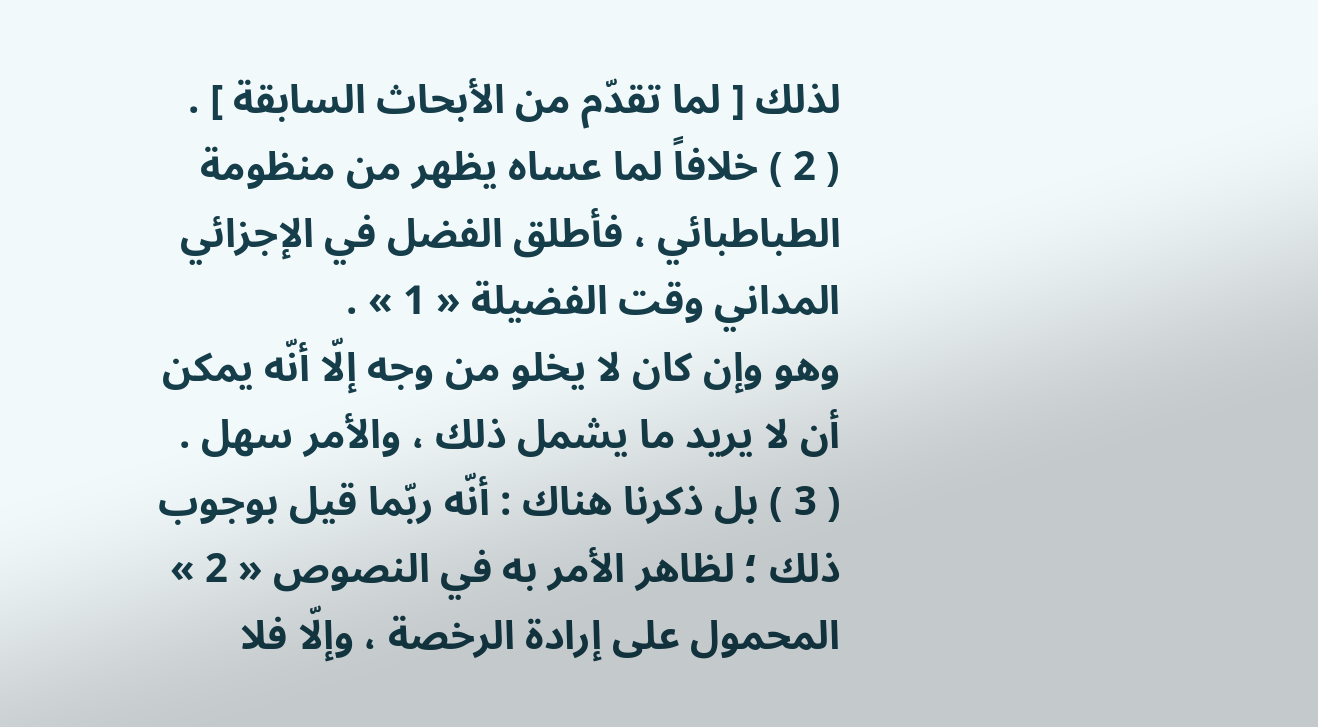لذلك [ لما تقدّم من الأبحاث السابقة ] .
( 2 ) خلافاً لما عساه يظهر من منظومة الطباطبائي ، فأطلق الفضل في الإجزائي المداني وقت الفضيلة « 1 » .
وهو وإن كان لا يخلو من وجه إلّا أنّه يمكن أن لا يريد ما يشمل ذلك ، والأمر سهل .
( 3 ) بل ذكرنا هناك : أنّه ربّما قيل بوجوب ذلك ؛ لظاهر الأمر به في النصوص « 2 » المحمول على إرادة الرخصة ، وإلّا فلا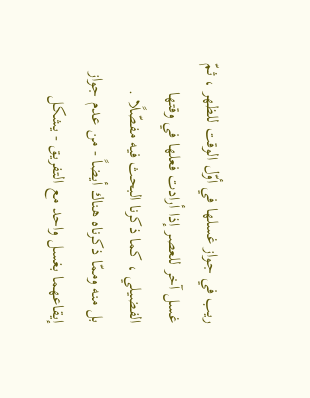ريب في جواز غسلها في أوّل الوقت للظهر ، ثمّ غسل آخر للعصر إذا أرادت فعلها في وقتها الفضيلي ، كما ذكرنا البحث فيه مفصّلًا .
بل منه وممّا ذكرناه هناك أيضاً - من عدم جواز إيقاعهما بغسل واحد مع التفريق - يشكل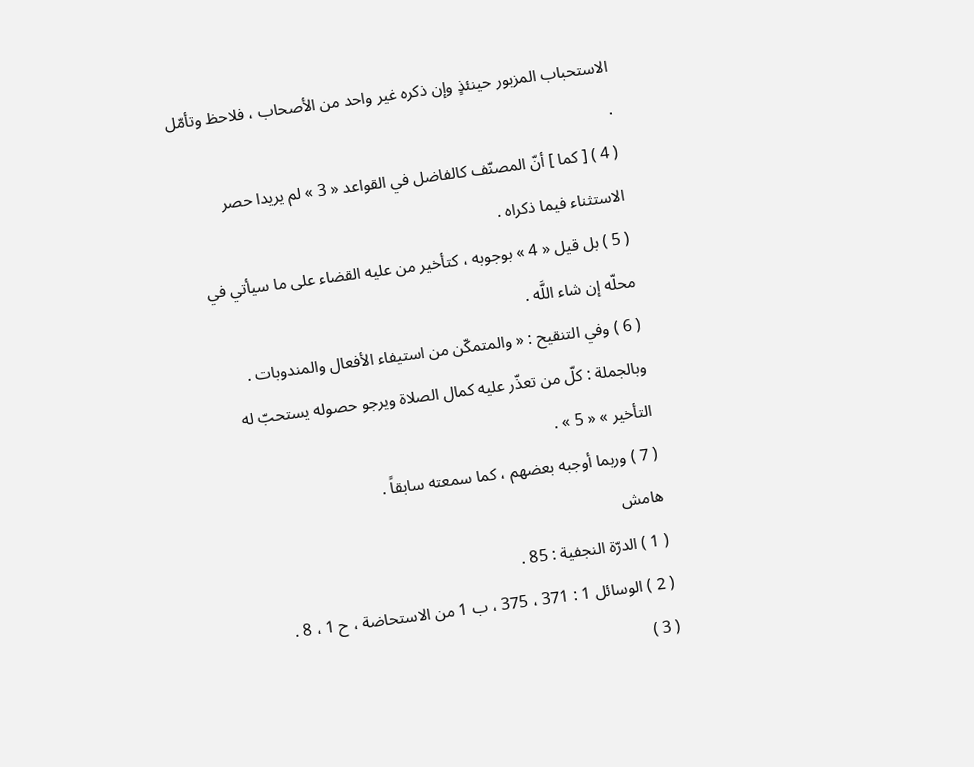الاستحباب المزبور حينئذٍ وإن ذكره غير واحد من الأصحاب ، فلاحظ وتأمّل .
( 4 ) [ كما ] أنّ المصنّف كالفاضل في القواعد « 3 » لم يريدا حصر الاستثناء فيما ذكراه .
( 5 ) بل قيل « 4 » بوجوبه ، كتأخير من عليه القضاء على ما سيأتي في محلّه إن شاء اللَّه .
( 6 ) وفي التنقيح : « والمتمكّن من استيفاء الأفعال والمندوبات . وبالجملة : كلّ من تعذّر عليه كمال الصلاة ويرجو حصوله يستحبّ له التأخير » « 5 » .
( 7 ) وربما أوجبه بعضهم ، كما سمعته سابقاً .
هامش
( 1 ) الدرّة النجفية : 85 .
( 2 ) الوسائل 1 : 371 ، 375 ، ب 1 من الاستحاضة ، ح 1 ، 8 .
( 3 )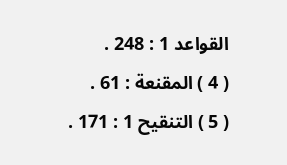القواعد 1 : 248 .
( 4 ) المقنعة : 61 .
( 5 ) التنقيح 1 : 171 .